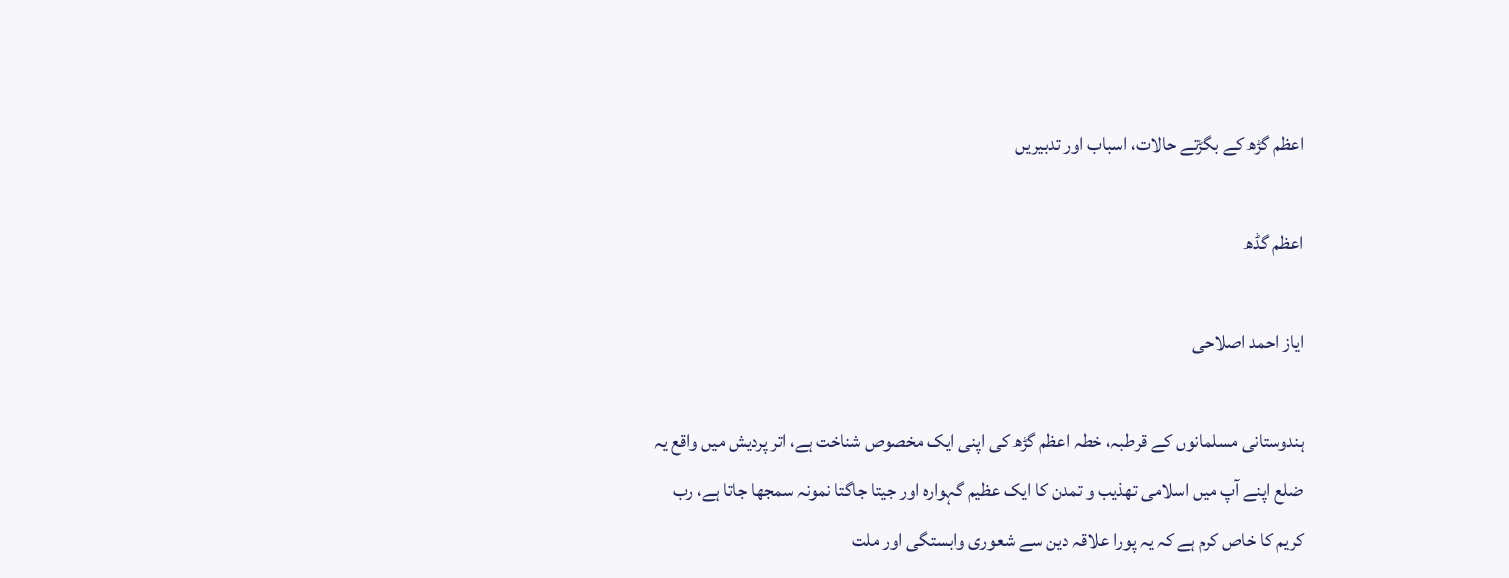اعظم گڑھ کے بگڑتے حالات، اسباب اور تدبیریں

اعظم گڈھ

ایاز احمد اصلاحی

ہندوستانی مسلمانوں کے قرطبہ، خطہ اعظم گڑھ کی اپنی ایک مخصوص شناخت ہے، اتر پردیش میں واقع یہ ضلع اپنے آپ میں اسلامی تھذیب و تمدن کا ایک عظیم گہوارہ اور جیتا جاگتا نمونہ سمجھا جاتا ہے، رب کریم کا خاص کرم ہے کہ یہ پورا علاقہ دین سے شعوری وابستگی اور ملت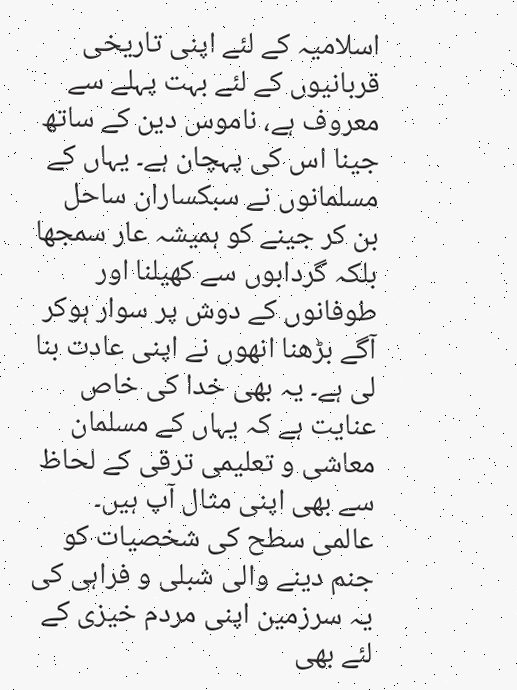اسلامیہ کے لئے اپنی تاریخی قربانیوں کے لئے بہت پہلے سے معروف ہے، ناموس دین کے ساتھ جینا اس کی پہچان ہے۔ یہاں کے مسلمانوں نے سبکساران ساحل بن کر جینے کو ہمیشہ عار سمجھا بلکہ گردابوں سے کھیلنا اور طوفانوں کے دوش پر سوار ہوکر آگے بڑھنا انھوں نے اپنی عادت بنا لی ہے۔ یہ بھی خدا کی خاص عنایت ہے کہ یہاں کے مسلمان معاشی و تعلیمی ترقی کے لحاظ سے بھی اپنی مثال آپ ہیں۔ عالمی سطح کی شخصیات کو جنم دینے والی شبلی و فراہی کی یہ سرزمین اپنی مردم خیزی کے لئے بھی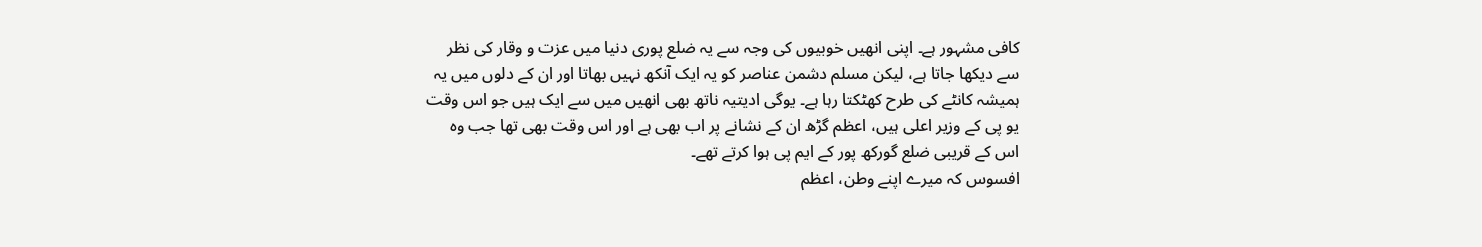کافی مشہور ہے۔ اپنی انھیں خوبیوں کی وجہ سے یہ ضلع پوری دنیا میں عزت و وقار کی نظر سے دیکھا جاتا ہے، لیکن مسلم دشمن عناصر کو یہ ایک آنکھ نہیں بھاتا اور ان کے دلوں میں یہ ہمیشہ کانٹے کی طرح کھٹکتا رہا ہے۔ یوگی ادیتیہ ناتھ بھی انھیں میں سے ایک ہیں جو اس وقت یو پی کے وزیر اعلی ہیں، اعظم گڑھ ان کے نشانے پر اب بھی ہے اور اس وقت بھی تھا جب وہ اس کے قریبی ضلع گورکھ پور کے ایم پی ہوا کرتے تھے۔
افسوس کہ میرے اپنے وطن، اعظم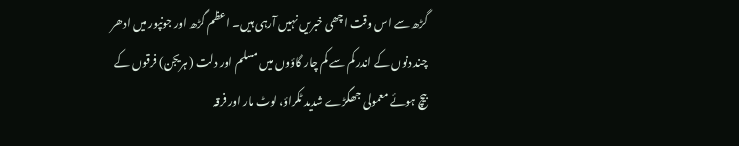گڑھ سے اس وقت اچھی خبریں نہیں آرہی ہیں۔ اعظم گڑھ اور جونپور میں ادھر چند دنوں کے اندر کم سے کم چار گاؤوں میں مسلم اور دلت ( ہریجن) فرقوں کے بیچ ہوئے معمولی جھگڑے شدید ٹکراؤ، لوٹ مار اور فرقہ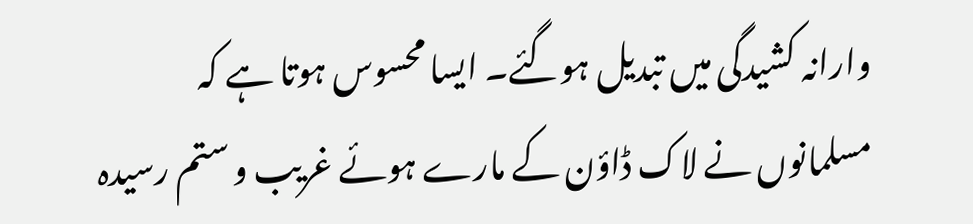وارانہ کشیدگی میں تبدیل ہوگئے۔ ایسا محسوس ہوتا ہے کہ مسلمانوں نے لاک ڈاؤن کے مارے ہوئے غریب و ستم رسیدہ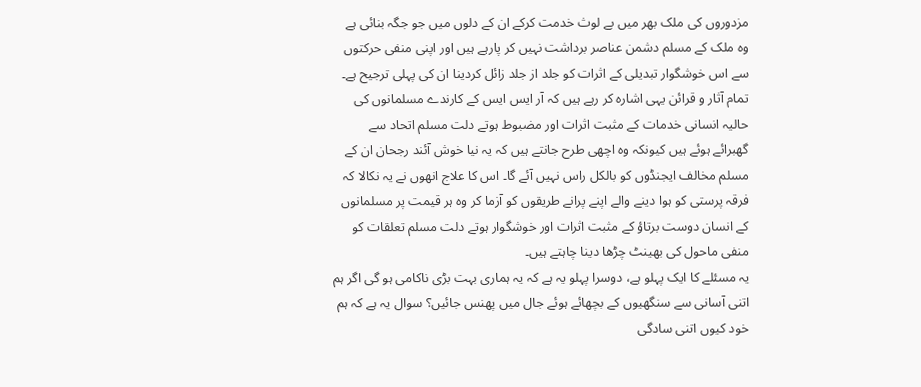مزدوروں کی ملک بھر میں بے لوث خدمت کرکے ان کے دلوں میں جو جگہ بنائی ہے وہ ملک کے مسلم دشمن عناصر برداشت نہیں کر پارہے ہیں اور اپنی منفی حرکتوں سے اس خوشگوار تبدیلی کے اثرات کو جلد از جلد زائل کردینا ان کی پہلی ترجیح ہے۔
تمام آثار و قرائن یہی اشارہ کر رہے ہیں کہ آر ایس ایس کے کارندے مسلمانوں کی حالیہ انسانی خدمات کے مثبت اثرات اور مضبوط ہوتے دلت مسلم اتحاد سے گھبرائے ہوئے ہیں کیونکہ وہ اچھی طرح جانتے ہیں کہ یہ نیا خوش آئند رجحان ان کے مسلم مخالف ایجنڈوں کو بالکل راس نہیں آئے گا۔ اس کا علاج انھوں نے یہ نکالا کہ فرقہ پرستی کو ہوا دینے والے اپنے پرانے طریقوں کو آزما کر وہ ہر قیمت پر مسلمانوں کے انسان دوست برتاؤ کے مثبت اثرات اور خوشگوار ہوتے دلت مسلم تعلقات کو منفی ماحول کی بھینٹ چڑھا دینا چاہتے ہیں۔
یہ مسئلے کا ایک پہلو ہے، دوسرا پہلو یہ ہے کہ یہ ہماری بہت بڑی ناکامی ہو گی اگر ہم اتنی آسانی سے سنگھیوں کے بچھائے ہوئے جال میں پھنس جائیں؟ سوال یہ ہے کہ ہم خود کیوں اتنی سادگی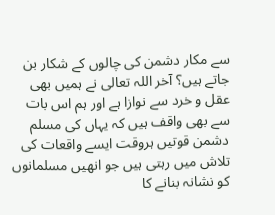سے مکار دشمن کی چالوں کے شکار بن جاتے ہیں؟ آخر اللہ تعالی نے ہمیں بھی عقل و خرد سے نوازا ہے اور ہم اس بات سے بھی واقف ہیں کہ یہاں کی مسلم دشمن قوتیں ہروقت ایسے واقعات کی تلاش میں رہتی ہیں جو انھیں مسلمانوں کو نشانہ بنانے کا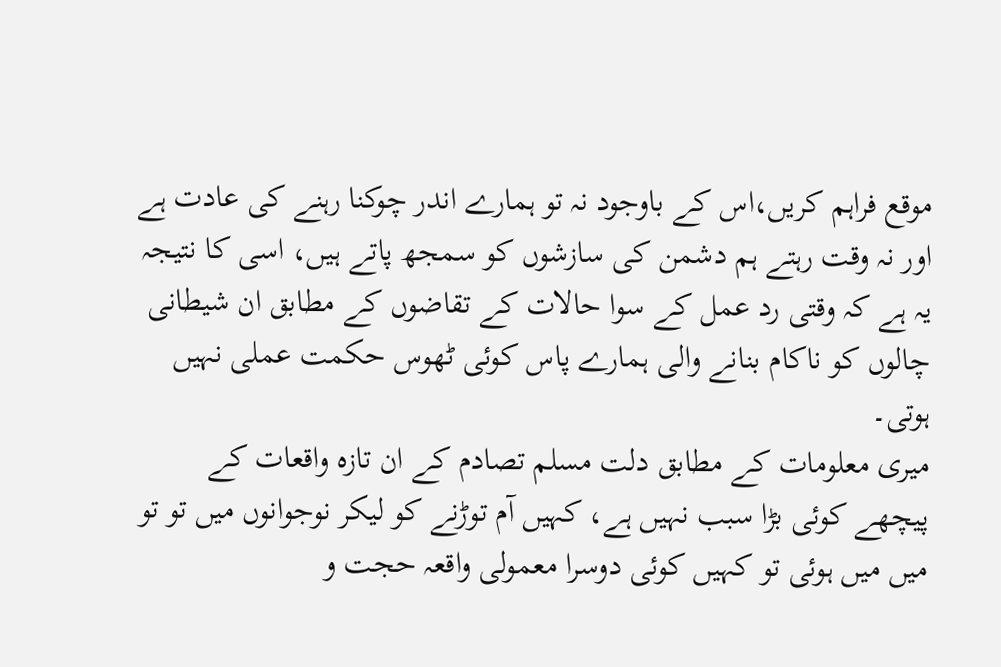موقع فراہم کریں،اس کے باوجود نہ تو ہمارے اندر چوکنا رہنے کی عادت ہے اور نہ وقت رہتے ہم دشمن کی سازشوں کو سمجھ پاتے ہیں، اسی کا نتیجہ یہ ہے کہ وقتی رد عمل کے سوا حالات کے تقاضوں کے مطابق ان شیطانی چالوں کو ناکام بنانے والی ہمارے پاس کوئی ٹھوس حکمت عملی نہیں ہوتی۔
میری معلومات کے مطابق دلت مسلم تصادم کے ان تازہ واقعات کے پیچھے کوئی بڑا سبب نہیں ہے، کہیں آم توڑنے کو لیکر نوجوانوں میں تو تو میں میں ہوئی تو کہیں کوئی دوسرا معمولی واقعہ حجت و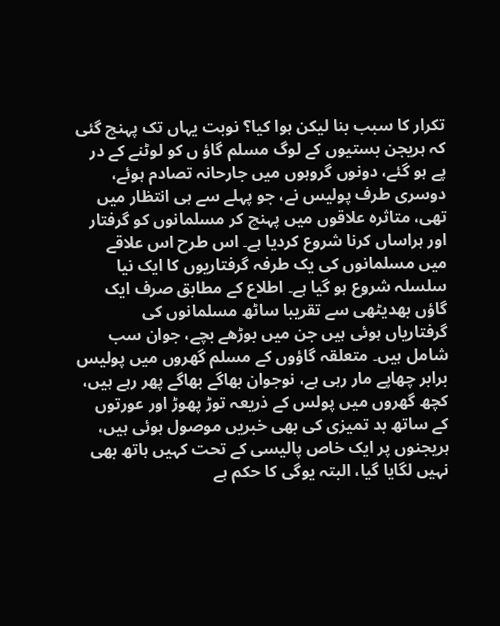تکرار کا سبب بنا لیکن ہوا کیا؟ نوبت یہاں تک پہنچ گئی کہ ہریجن بستیوں کے لوگ مسلم گاؤ ں کو لوٹنے کے در پے ہو گئے، دونوں گروہوں میں جارحانہ تصادم ہوئے، دوسری طرف پولیس نے، جو پہلے سے ہی انتظار میں تھی، متاثرہ علاقوں میں پہنچ کر مسلمانوں کو گرفتار اور ہراساں کرنا شروع کردیا ہے۔ اس طرح اس علاقے میں مسلمانوں کی یک طرفہ گرفتاریوں کا ایک نیا سلسلہ شروع ہو گیا ہے۔ اطلاع کے مطابق صرف ایک گاؤں بھدیٹھی سے تقریبا ساٹھ مسلمانوں کی گرفتاریاں ہوئی ہیں جن میں بوڑھے بچے، جوان سب شامل ہیں۔ متعلقہ گاؤوں کے مسلم گھروں میں پولیس برابر چھاپے مار رہی ہے، نوجوان بھاگے بھاگے پھر رہے ہیں، کچھ گھروں میں پولس کے ذریعہ توڑ پھوڑ اور عورتوں کے ساتھ بد تمیزی کی بھی خبریں موصول ہوئی ہیں، ہریجنوں پر ایک خاص پالیسی کے تحت کہیں ہاتھ بھی نہیں لگایا گیا، البتہ یوگی کا حکم ہے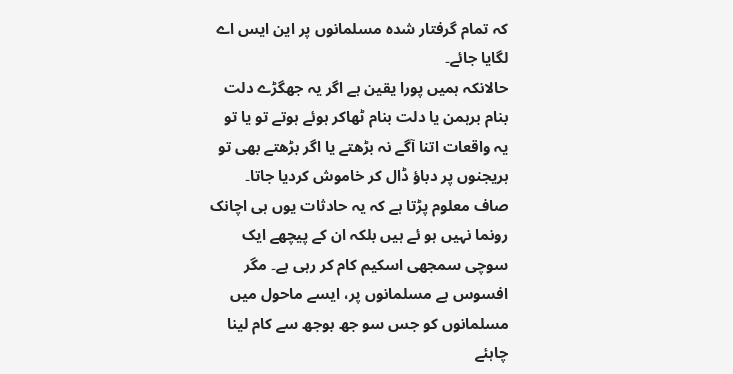کہ تمام گرفتار شدہ مسلمانوں پر این ایس اے لگایا جائے۔
حالانکہ ہمیں پورا یقین ہے اگر یہ جھگڑے دلت بنام برہمن یا دلت بنام ٹھاکر ہوئے ہوتے تو یا تو یہ واقعات اتنا آگے نہ بڑھتے یا اگر بڑھتے بھی تو ہریجنوں پر دباؤ ڈال کر خاموش کردیا جاتا۔ صاف معلوم پڑتا ہے کہ یہ حادثات یوں ہی اچانک رونما نہیں ہو ئے ہیں بلکہ ان کے پیچھے ایک سوچی سمجھی اسکیم کام کر رہی ہے۔ مگر افسوس ہے مسلمانوں پر، ایسے ماحول میں مسلمانوں کو جس سو جھ بوجھ سے کام لینا چاہئے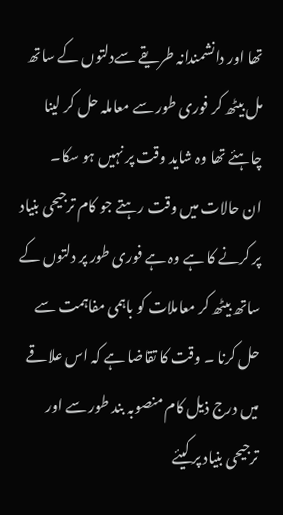تھا اور دانشمندانہ طریقے سےدلتوں کے ساتھ مل بیٹھ کر فوری طور سے معاملہ حل کر لینا چاہئے تھا وہ شاید وقت پر نہیں ہو سکا۔
ان حالات میں وقت رہتے جو کام ترجیحی بنیاد پر کرنے کا ہے وہ ہے فوری طور پر دلتوں کے ساتھ بیٹھ کر معاملات کو باہمی مفاہمت سے حل کرنا ۔ وقت کا تقاضا ہے کہ اس علاقے میں درج ذیل کام منصوبہ بند طور سے اور ترجیحی بنیاد پر کیئے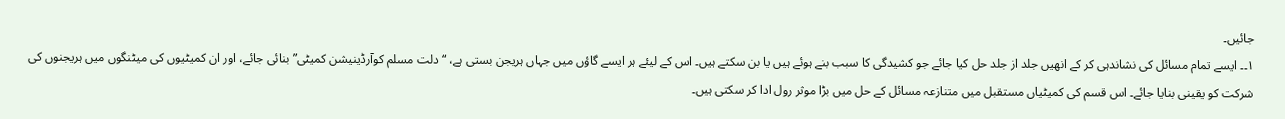جائیں۔
۱۔۔ ایسے تمام مسائل کی نشاندہی کر کے انھیں جلد از جلد حل کیا جائے جو کشیدگی کا سبب بنے ہوئے ہیں یا بن سکتے ہیں۔ اس کے لیئے ہر ایسے گاؤں میں جہاں ہریجن بستی ہے، “دلت مسلم کوآرڈینیشن کمیٹی” بنائی جائے، اور ان کمیٹیوں کی میٹنگوں میں ہریجنوں کی شرکت کو یقینی بنایا جائے۔ اس قسم کی کمیٹیاں مستقبل میں متنازعہ مسائل کے حل میں بڑا موثر رول ادا کر سکتی ہیں۔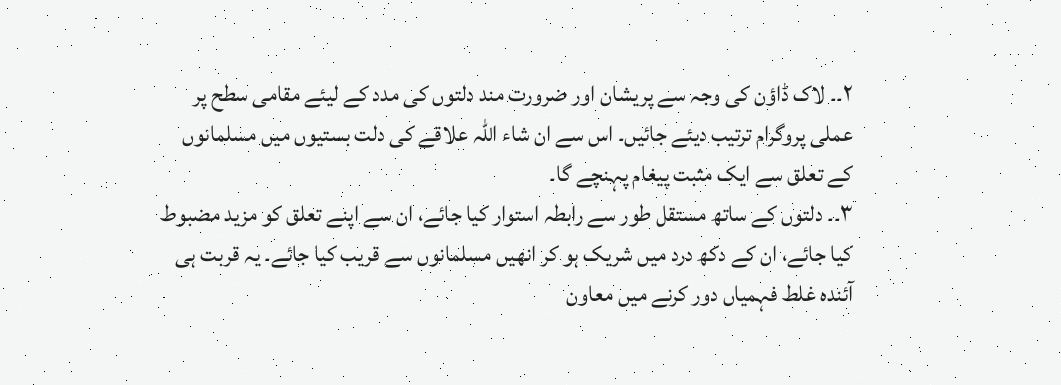۲۔۔ لاک ڈاؤن کی وجہ سے پریشان اور ضرورت مند دلتوں کی مدد کے لیئے مقامی سطح پر عملی پروگرام ترتیب دیئے جائیں۔ اس سے ان شاء اللہ علاقے کی دلت بستیوں میں مسلمانوں کے تعلق سے ایک مثبت پیغام پہنچے گا۔
۳۔۔ دلتوں کے ساتھ مستقل طور سے رابطہ استوار کیا جائے، ان سے اپنے تعلق کو مزید مضبوط کیا جائے، ان کے دکھ درد میں شریک ہو کر انھیں مسلمانوں سے قریب کیا جائے۔ یہ قربت ہی آئندہ غلط فہمیاں دور کرنے میں معاون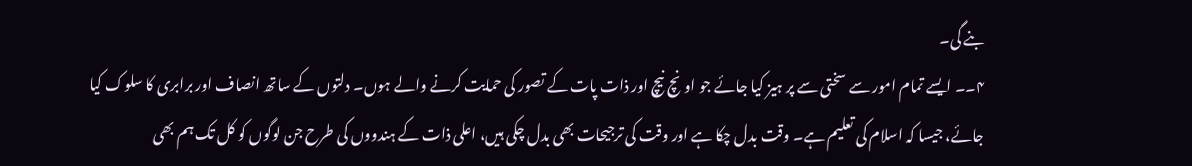بنے گی۔
۴۔۔ ایسے تمام امور سے سختی سے پر ہیز کیا جائے جو اونچ نیچ اور ذات پات کے تصور کی حمایت کرنے والے ہوں۔ دلتوں کے ساتھ انصاف اور برابری کا سلوک کیا جائے، جیسا کہ اسلام کی تعلیم ہے۔ وقت بدل چکا ہے اور وقت کی ترجیحات بھی بدل چکی ہیں، اعلی ذات کے ہندووں کی طرح جن لوگوں کو کل تک ہم بھی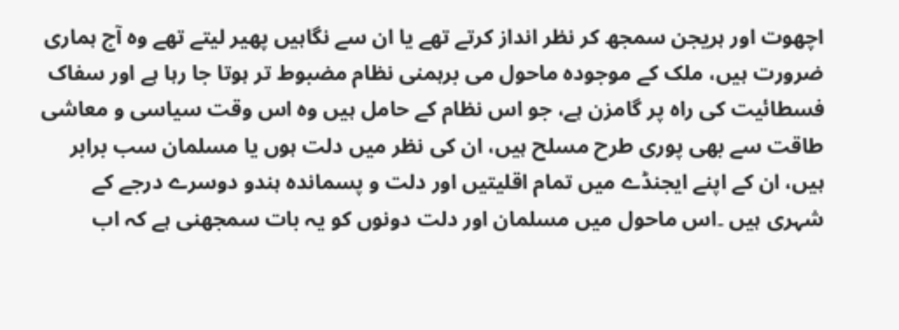اچھوت اور ہریجن سمجھ کر نظر انداز کرتے تھے یا ان سے نگاہیں پھیر لیتے تھے وہ آج ہماری ضرورت ہیں، ملک کے موجودہ ماحول می برہمنی نظام مضبوط تر ہوتا جا رہا ہے اور سفاک فسطائیت کی راہ پر گامزن ہے، جو اس نظام کے حامل ہیں وہ اس وقت سیاسی و معاشی طاقت سے بھی پوری طرح مسلح ہیں، ان کی نظر میں دلت ہوں یا مسلمان سب برابر ہیں، ان کے اپنے ایجنڈے میں تمام اقلیتیں اور دلت و پسماندہ ہندو دوسرے درجے کے شہری ہیں ۔اس ماحول میں مسلمان اور دلت دونوں کو یہ بات سمجھنی ہے کہ اب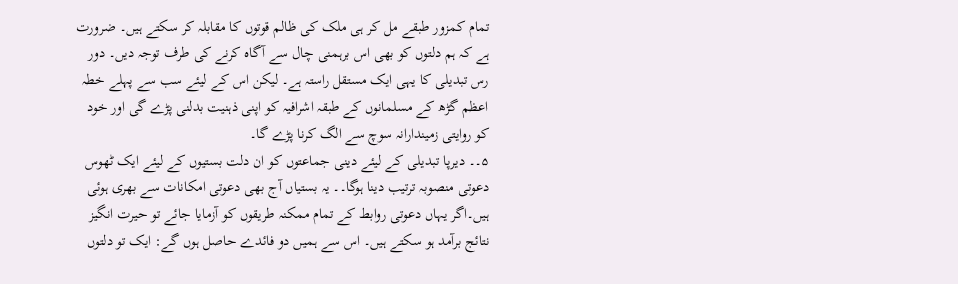تمام کمزور طبقے مل کر ہی ملک کی ظالم قوتوں کا مقابلہ کر سکتے ہیں۔ ضرورت ہے کہ ہم دلتوں کو بھی اس برہمنی چال سے آگاہ کرنے کی طرف توجہ دیں۔ دور رس تبدیلی کا یہی ایک مستقل راستہ ہے۔ لیکن اس کے لیئے سب سے پہلے خطہ اعظم گڑھ کے مسلمانوں کے طبقہ اشرافیہ کو اپنی ذہنیت بدلنی پڑے گی اور خود کو روایتی زمیندارانہ سوچ سے الگ کرنا پڑے گا۔
۵۔۔ دیرپا تبدیلی کے لیئے دینی جماعتوں کو ان دلت بستیوں کے لیئے ایک ٹھوس دعوتی منصوبہ ترتیب دینا ہوگا۔۔ یہ بستیاں آج بھی دعوتی امکانات سے بھری ہوئی ہیں۔اگر یہاں دعوتی روابط کے تمام ممکنہ طریقوں کو آزمایا جائے تو حیرت انگیز نتائج برآمد ہو سکتے ہیں۔ اس سے ہمیں دو فائدے حاصل ہوں گے: ایک تو دلتوں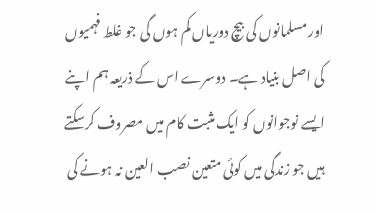اور مسلمانوں کی بیچ دوریاں کم ہوں گی جو غلط فہمیوں کی اصل بنیاد ہے۔ دوسرے اس کے ذریعہ ہم اپنے ایسے نوجوانوں کو ایک مثبت کام میں مصروف کرسکتے ہیں جو زندگی میں کوئی متعین نصب العین نہ ہونے کی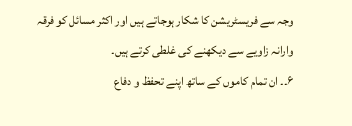وجہ سے فریسٹریشن کا شکار ہوجاتے ہیں اور اکثر مسائل کو فرقہ وارانہ زاویے سے دیکھنے کی غلطی کرتے ہیں۔
۶۔۔ ان تمام کاموں کے ساتھ اپنے تحفظ و دفاع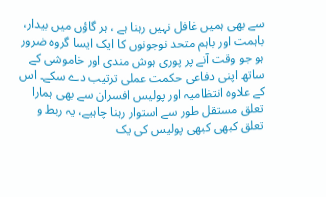سے بھی ہمیں غافل نہیں رہنا ہے ، ہر گاؤں میں بیدار، باہمت اور باہم متحد نوجونوں کا ایک ایسا گروہ ضرور ہو جو وقت آنے پر پوری ہوش مندی اور خاموشی کے ساتھ اپنی دفاعی حکمت عملی ترتیب دے سکے۔ اس کے علاوہ انتظامیہ اور پولیس افسران سے بھی ہمارا تعلق مستقل طور سے استوار رہنا چاہیے، یہ ربط و تعلق کبھی کبھی پولیس کی یک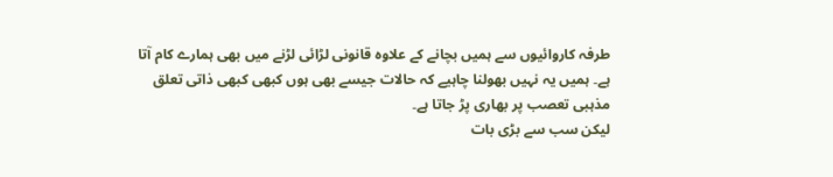طرفہ کاروائیوں سے ہمیں بچانے کے علاوہ قانونی لڑائی لڑنے میں بھی ہمارے کام آتا ہے۔ ہمیں یہ نہیں بھولنا چاہیے کہ حالات جیسے بھی ہوں کبھی کبھی ذاتی تعلق مذہبی تعصب پر بھاری پڑ جاتا ہے۔
لیکن سب سے بڑی بات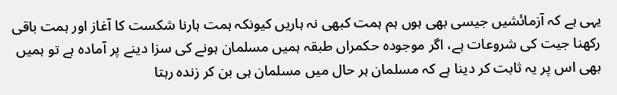یہی ہے کہ آزمائشیں جیسی بھی ہوں ہم ہمت کبھی نہ ہاریں کیونکہ ہمت ہارنا شکست کا آغاز اور ہمت باقی رکھنا جیت کی شروعات ہے، اگر موجودہ حکمراں طبقہ ہمیں مسلمان ہونے کی سزا دینے پر آمادہ ہے تو ہمیں بھی اس پر یہ ثابت کر دینا ہے کہ مسلمان ہر حال میں مسلمان ہی بن کر زندہ رہتا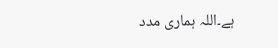ہے۔اللہ ہماری مدد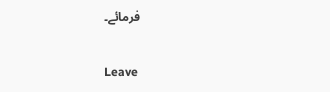فرمائے۔

Leave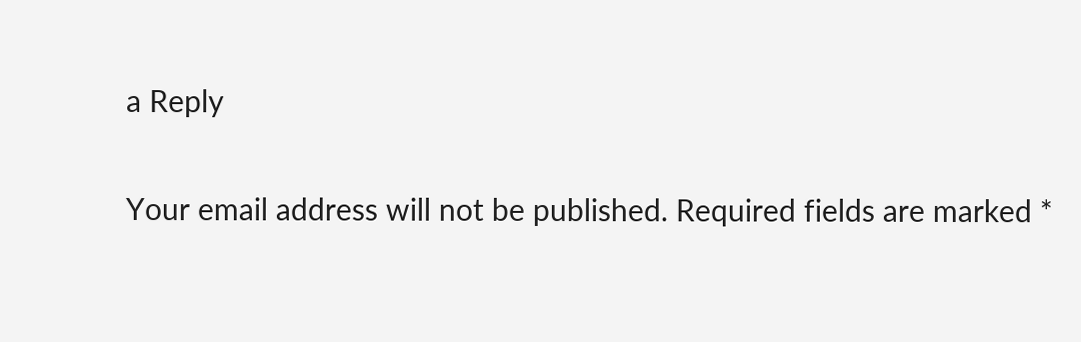a Reply

Your email address will not be published. Required fields are marked *